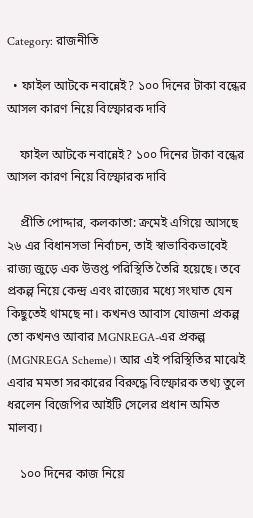Category: রাজনীতি

  • ফাইল আটকে নবান্নেই? ১০০ দিনের টাকা বন্ধের আসল কারণ নিয়ে বিস্ফোরক দাবি

    ফাইল আটকে নবান্নেই? ১০০ দিনের টাকা বন্ধের আসল কারণ নিয়ে বিস্ফোরক দাবি

    প্রীতি পোদ্দার, কলকাতা: ক্রমেই এগিয়ে আসছে ২৬ এর বিধানসভা নির্বাচন, তাই স্বাভাবিকভাবেই রাজ্য জুড়ে এক উত্তপ্ত পরিস্থিতি তৈরি হয়েছে। তবে প্রকল্প নিয়ে কেন্দ্র এবং রাজ্যের মধ্যে সংঘাত যেন কিছুতেই থামছে না। কখনও আবাস যোজনা প্রকল্প তো কখনও আবার MGNREGA-এর প্রকল্প (MGNREGA Scheme)। আর এই পরিস্থিতির মাঝেই এবার মমতা সরকারের বিরুদ্ধে বিস্ফোরক তথ্য তুলে ধরলেন বিজেপির আইটি সেলের প্রধান অমিত মালব্য।

    ১০০ দিনের কাজ নিয়ে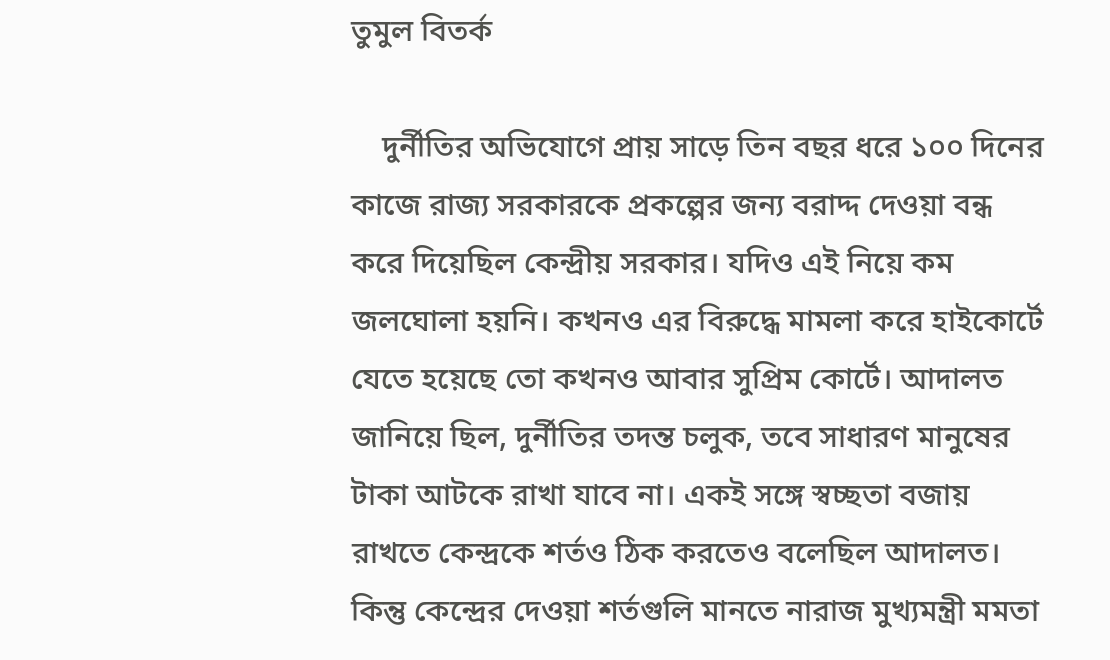তুমুল বিতর্ক

    দুর্নীতির অভিযোগে প্রায় সাড়ে তিন বছর ধরে ১০০ দিনের কাজে রাজ্য সরকারকে প্রকল্পের জন্য বরাদ্দ দেওয়া বন্ধ করে দিয়েছিল কেন্দ্রীয় সরকার। যদিও এই নিয়ে কম জলঘোলা হয়নি। কখনও এর বিরুদ্ধে মামলা করে হাইকোর্টে যেতে হয়েছে তো কখনও আবার সুপ্রিম কোর্টে। আদালত জানিয়ে ছিল, দুর্নীতির তদন্ত চলুক, তবে সাধারণ মানুষের টাকা আটকে রাখা যাবে না। একই সঙ্গে স্বচ্ছতা বজায় রাখতে কেন্দ্রকে শর্তও ঠিক করতেও বলেছিল আদালত। কিন্তু কেন্দ্রের দেওয়া শর্তগুলি মানতে নারাজ মুখ্যমন্ত্রী মমতা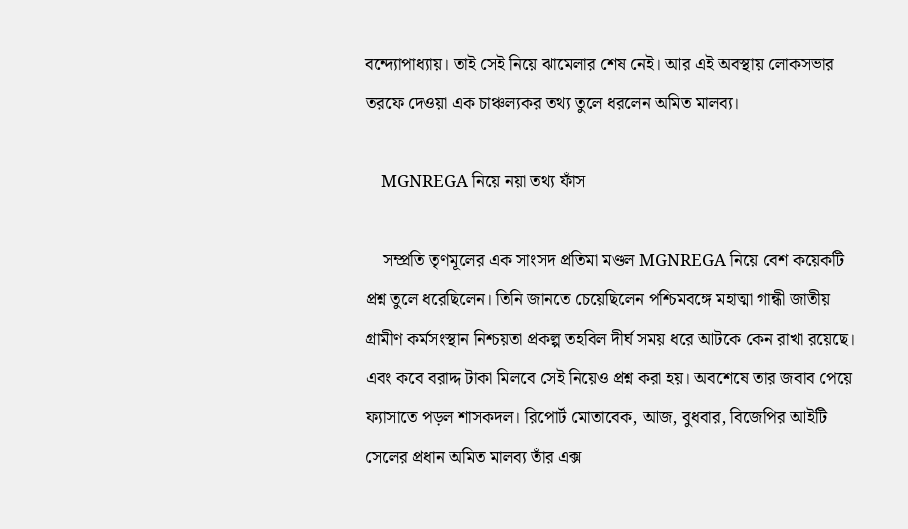বন্দ্যোপাধ্যায়। তাই সেই নিয়ে ঝামেলার শেষ নেই। আর এই অবস্থায় লোকসভার তরফে দেওয়া এক চাঞ্চল্যকর তথ্য তুলে ধরলেন অমিত মালব্য।

    MGNREGA নিয়ে নয়া তথ্য ফাঁস

    সম্প্রতি তৃণমূলের এক সাংসদ প্রতিমা মণ্ডল MGNREGA নিয়ে বেশ কয়েকটি প্রশ্ন তুলে ধরেছিলেন। তিনি জানতে চেয়েছিলেন পশ্চিমবঙ্গে মহাত্মা গান্ধী জাতীয় গ্রামীণ কর্মসংস্থান নিশ্চয়তা প্রকল্প তহবিল দীর্ঘ সময় ধরে আটকে কেন রাখা রয়েছে। এবং কবে বরাদ্দ টাকা মিলবে সেই নিয়েও প্রশ্ন করা হয়। অবশেষে তার জবাব পেয়ে ফ্যাসাতে পড়ল শাসকদল। রিপোর্ট মোতাবেক, আজ, বুধবার, বিজেপির আইটি সেলের প্রধান অমিত মালব্য তাঁর এক্স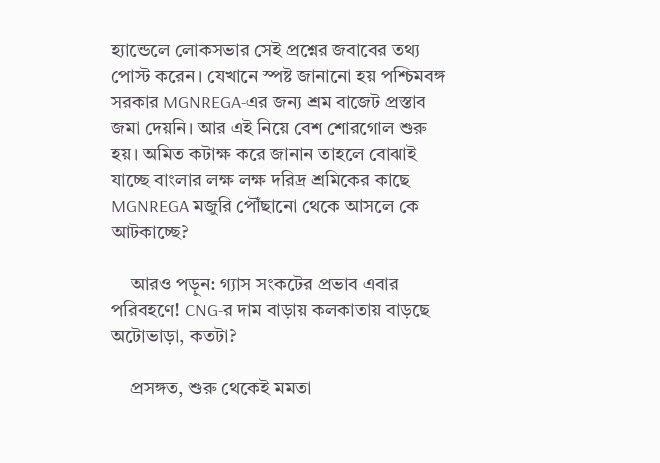হ্যান্ডেলে লোকসভার সেই প্রশ্নের জবাবের তথ্য পোস্ট করেন। যেখানে স্পষ্ট জানানো হয় পশ্চিমবঙ্গ সরকার MGNREGA-এর জন্য শ্রম বাজেট প্রস্তাব জমা দেয়নি। আর এই নিয়ে বেশ শোরগোল শুরু হয়। অমিত কটাক্ষ করে জানান তাহলে বোঝাই যাচ্ছে বাংলার লক্ষ লক্ষ দরিদ্র শ্রমিকের কাছে MGNREGA মজুরি পৌঁছানো থেকে আসলে কে আটকাচ্ছে?

    আরও পড়ুন: গ্যাস সংকটের প্রভাব এবার পরিবহণে! CNG-র দাম বাড়ায় কলকাতায় বাড়ছে অটোভাড়া, কতটা?

    প্রসঙ্গত, শুরু থেকেই মমতা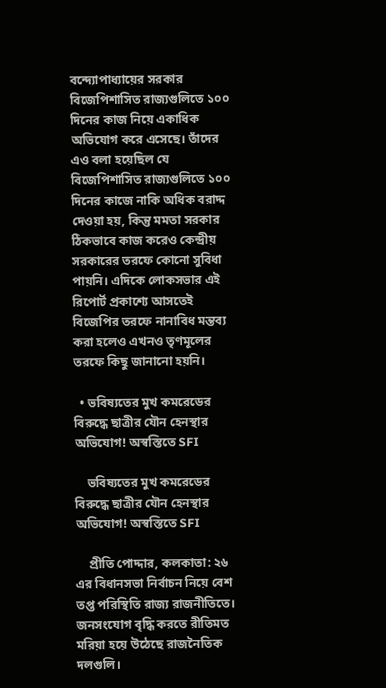বন্দ্যোপাধ্যায়ের সরকার বিজেপিশাসিত রাজ্যগুলিতে ১০০ দিনের কাজ নিয়ে একাধিক অভিযোগ করে এসেছে। তাঁদের এও বলা হয়েছিল যে বিজেপিশাসিত রাজ্যগুলিতে ১০০ দিনের কাজে নাকি অধিক বরাদ্দ দেওয়া হয়, কিন্তু মমতা সরকার ঠিকভাবে কাজ করেও কেন্দ্রীয় সরকারের তরফে কোনো সুবিধা পায়নি। এদিকে লোকসভার এই রিপোর্ট প্রকাশ্যে আসতেই বিজেপির তরফে নানাবিধ মন্তব্য করা হলেও এখনও তৃণমূলের তরফে কিছু জানানো হয়নি।

  • ভবিষ্যতের মুখ কমরেডের বিরুদ্ধে ছাত্রীর যৌন হেনস্থার অভিযোগ! অস্বস্তিতে SFI

    ভবিষ্যতের মুখ কমরেডের বিরুদ্ধে ছাত্রীর যৌন হেনস্থার অভিযোগ! অস্বস্তিতে SFI

    প্রীতি পোদ্দার, কলকাতা: ২৬ এর বিধানসভা নির্বাচন নিয়ে বেশ তপ্ত পরিস্থিতি রাজ্য রাজনীতিতে। জনসংযোগ বৃদ্ধি করতে রীতিমত মরিয়া হয়ে উঠেছে রাজনৈতিক দলগুলি।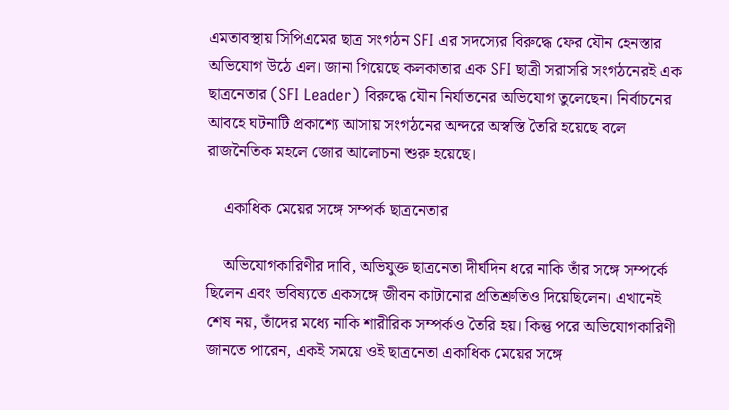এমতাবস্থায় সিপিএমের ছাত্র সংগঠন SFI এর সদস্যের বিরুদ্ধে ফের যৌন হেনস্তার অভিযোগ উঠে এল। জানা গিয়েছে কলকাতার এক SFI ছাত্রী সরাসরি সংগঠনেরই এক ছাত্রনেতার (SFI Leader) বিরুদ্ধে যৌন নির্যাতনের অভিযোগ তুলেছেন। নির্বাচনের আবহে ঘটনাটি প্রকাশ্যে আসায় সংগঠনের অন্দরে অস্বস্তি তৈরি হয়েছে বলে রাজনৈতিক মহলে জোর আলোচনা শুরু হয়েছে।

    একাধিক মেয়ের সঙ্গে সম্পর্ক ছাত্রনেতার

    অভিযোগকারিণীর দাবি, অভিযুক্ত ছাত্রনেতা দীর্ঘদিন ধরে নাকি তাঁর সঙ্গে সম্পর্কে ছিলেন এবং ভবিষ্যতে একসঙ্গে জীবন কাটানোর প্রতিশ্রুতিও দিয়েছিলেন। এখানেই শেষ নয়, তাঁদের মধ্যে নাকি শারীরিক সম্পর্কও তৈরি হয়। কিন্তু পরে অভিযোগকারিণী জানতে পারেন, একই সময়ে ওই ছাত্রনেতা একাধিক মেয়ের সঙ্গে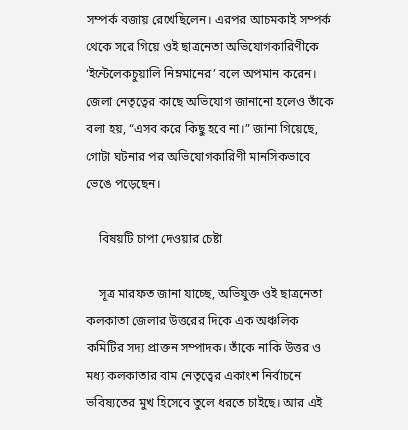সম্পর্ক বজায় রেখেছিলেন। এরপর আচমকাই সম্পর্ক থেকে সরে গিয়ে ওই ছাত্রনেতা অভিযোগকারিণীকে ‘ইন্টেলেকচুয়ালি নিম্নমানের’ বলে অপমান করেন। জেলা নেতৃত্বের কাছে অভিযোগ জানানো হলেও তাঁকে বলা হয়, “এসব করে কিছু হবে না।” জানা গিয়েছে, গোটা ঘটনার পর অভিযোগকারিণী মানসিকভাবে ভেঙে পড়েছেন।

    বিষয়টি চাপা দেওয়ার চেষ্টা

    সূত্র মারফত জানা যাচ্ছে, অভিযুক্ত ওই ছাত্রনেতা কলকাতা জেলার উত্তরের দিকে এক অঞ্চলিক কমিটির সদ্য প্রাক্তন সম্পাদক। তাঁকে নাকি উত্তর ও মধ্য কলকাতার বাম নেতৃত্বের একাংশ নির্বাচনে ভবিষ্যতের মুখ হিসেবে তুলে ধরতে চাইছে। আর এই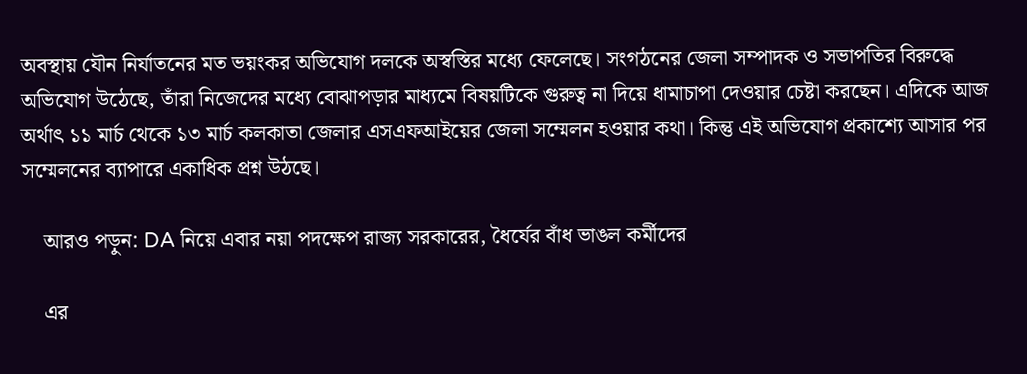অবস্থায় যৌন নির্যাতনের মত ভয়ংকর অভিযোগ দলকে অস্বস্তির মধ্যে ফেলেছে। সংগঠনের জেলা সম্পাদক ও সভাপতির বিরুদ্ধে অভিযোগ উঠেছে, তাঁরা নিজেদের মধ্যে বোঝাপড়ার মাধ্যমে বিষয়টিকে গুরুত্ব না দিয়ে ধামাচাপা দেওয়ার চেষ্টা করছেন। এদিকে আজ অর্থাৎ ১১ মার্চ থেকে ১৩ মার্চ কলকাতা জেলার এসএফআইয়ের জেলা সম্মেলন হওয়ার কথা। কিন্তু এই অভিযোগ প্রকাশ্যে আসার পর সম্মেলনের ব্যাপারে একাধিক প্রশ্ন উঠছে।

    আরও পড়ুন: DA নিয়ে এবার নয়া পদক্ষেপ রাজ্য সরকারের, ধৈর্যের বাঁধ ভাঙল কর্মীদের

    এর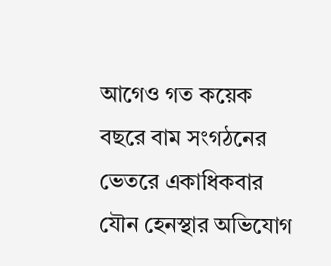আগেও গত কয়েক বছরে বাম সংগঠনের ভেতরে একাধিকবার যৌন হেনস্থার অভিযোগ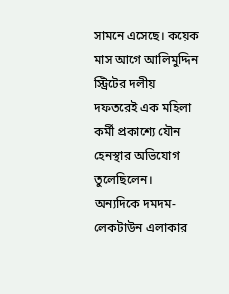সামনে এসেছে। কয়েক মাস আগে আলিমুদ্দিন স্ট্রিটের দলীয় দফতরেই এক মহিলা কর্মী প্রকাশ্যে যৌন হেনস্থার অভিযোগ তুলেছিলেন। অন্যদিকে দমদম-লেকটাউন এলাকার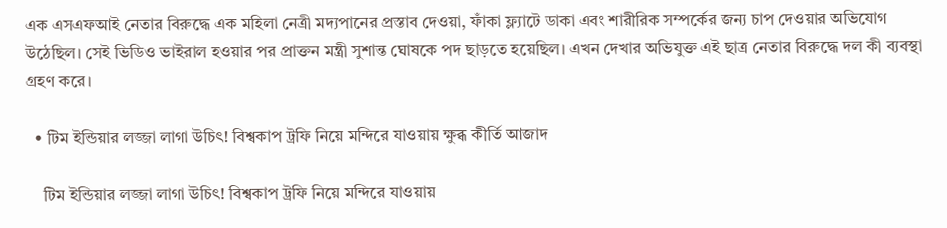এক এসএফআই নেতার বিরুদ্ধে এক মহিলা নেত্রী মদ্যপানের প্রস্তাব দেওয়া, ফাঁকা ফ্ল্যাটে ডাকা এবং শারীরিক সম্পর্কের জন্য চাপ দেওয়ার অভিযোগ উঠেছিল। সেই ভিডিও ভাইরাল হওয়ার পর প্রাক্তন মন্ত্রী সুশান্ত ঘোষকে পদ ছাড়তে হয়েছিল। এখন দেখার অভিযুক্ত এই ছাত্র নেতার বিরুদ্ধে দল কী ব্যবস্থা গ্রহণ করে।

  • টিম ইন্ডিয়ার লজ্জা লাগা উচিৎ! বিশ্বকাপ ট্রফি নিয়ে মন্দিরে যাওয়ায় ক্ষুব্ধ কীর্তি আজাদ

    টিম ইন্ডিয়ার লজ্জা লাগা উচিৎ! বিশ্বকাপ ট্রফি নিয়ে মন্দিরে যাওয়ায়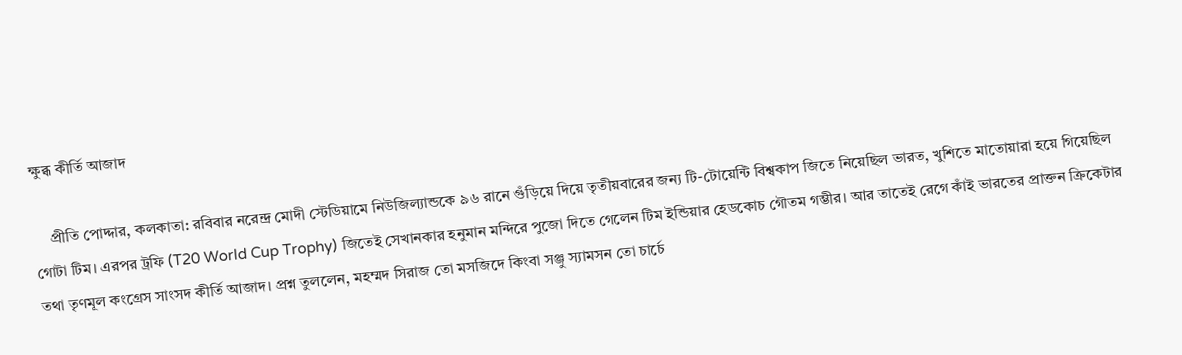ক্ষুব্ধ কীর্তি আজাদ

    প্রীতি পোদ্দার, কলকাতা: রবিবার নরেন্দ্র মোদী স্টেডিয়ামে নিউজিল্যান্ডকে ৯৬ রানে গুঁড়িয়ে দিয়ে তৃতীয়বারের জন্য টি-টোয়েন্টি বিশ্বকাপ জিতে নিয়েছিল ভারত, খুশিতে মাতোয়ারা হয়ে গিয়েছিল গোটা টিম। এরপর ট্রফি (T20 World Cup Trophy) জিতেই সেখানকার হনুমান মন্দিরে পুজো দিতে গেলেন টিম ইন্ডিয়ার হেডকোচ গৌতম গম্ভীর। আর তাতেই রেগে কাঁই ভারতের প্রাক্তন ক্রিকেটার তথা তৃণমূল কংগ্রেস সাংসদ কীর্তি আজাদ। প্রশ্ন তুললেন, মহম্মদ সিরাজ তো মসজিদে কিংবা সঞ্জু স্যামসন তো চার্চে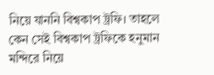নিয়ে যাননি বিশ্বকাপ ট্রফি। তাহলে কেন সেই বিশ্বকাপ ট্রফিকে হনুমান মন্দিরে নিয়ে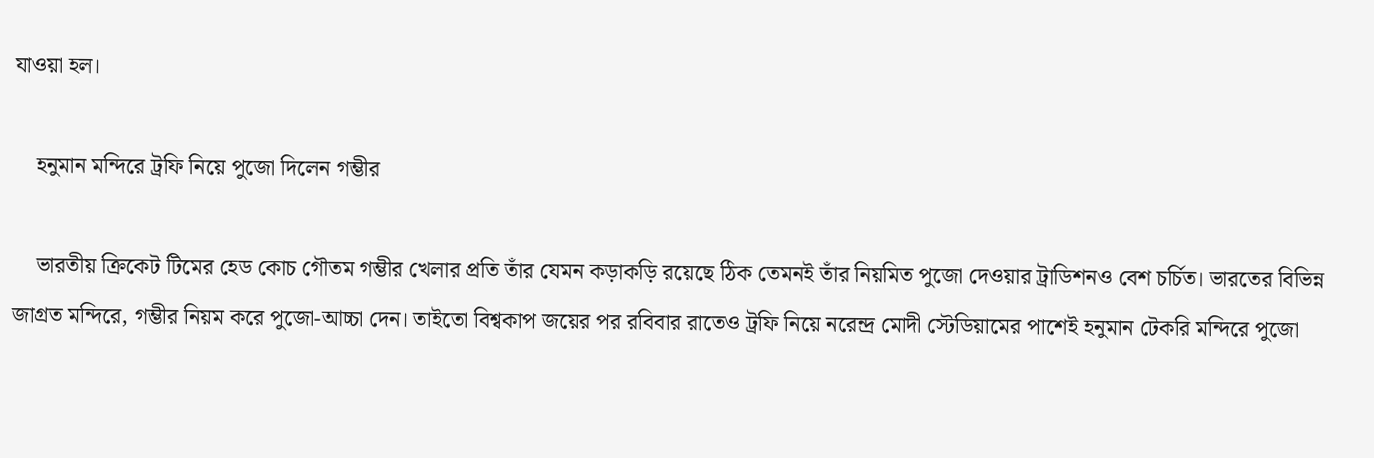যাওয়া হল।

    হনুমান মন্দিরে ট্রফি নিয়ে পুজো দিলেন গম্ভীর

    ভারতীয় ক্রিকেট টিমের হেড কোচ গৌতম গম্ভীর খেলার প্রতি তাঁর যেমন কড়াকড়ি রয়েছে ঠিক তেমনই তাঁর নিয়মিত পুজো দেওয়ার ট্রাডিশনও বেশ চর্চিত। ভারতের বিভিন্ন জাগ্রত মন্দিরে, গম্ভীর নিয়ম করে পুজো-আচ্চা দেন। তাইতো বিশ্বকাপ জয়ের পর রবিবার রাতেও ট্রফি নিয়ে নরেন্দ্র মোদী স্টেডিয়ামের পাশেই হনুমান টেকরি মন্দিরে পুজো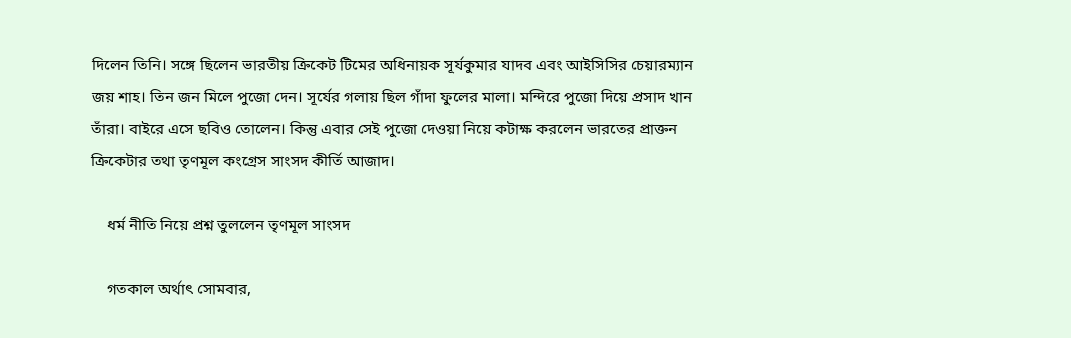দিলেন তিনি। সঙ্গে ছিলেন ভারতীয় ক্রিকেট টিমের অধিনায়ক সূর্যকুমার যাদব এবং আইসিসির চেয়ারম্যান জয় শাহ। তিন জন মিলে পুজো দেন। সূর্যের গলায় ছিল গাঁদা ফুলের মালা। মন্দিরে পুজো দিয়ে প্রসাদ খান তাঁরা। বাইরে এসে ছবিও তোলেন। কিন্তু এবার সেই পুজো দেওয়া নিয়ে কটাক্ষ করলেন ভারতের প্রাক্তন ক্রিকেটার তথা তৃণমূল কংগ্রেস সাংসদ কীর্তি আজাদ।

    ধর্ম নীতি নিয়ে প্রশ্ন তুললেন তৃণমূল সাংসদ

    গতকাল অর্থাৎ সোমবার,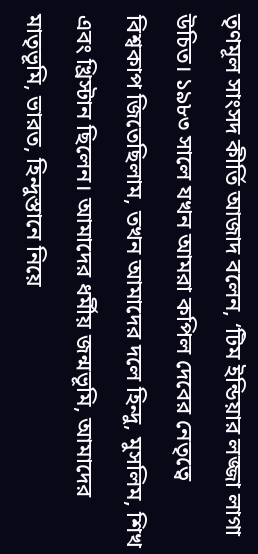তৃণমূল সাংসদ কীর্তি আজাদ বলেন, ‘টিম ইন্ডিয়ার লজ্জা লাগা উচিত। ১৯৮৩ সালে যখন আমরা কপিল দেবের নেতৃত্বে বিশ্বকাপ জিতেছিলাম, তখন আমাদের দলে হিন্দু, মুসলিম, শিখ এবং খ্রিস্টান ছিলেন। আমাদের ধর্মীয় জন্মভূমি, আমাদের মাতৃভূমি, ভারত, হিন্দুস্তানে নিয়ে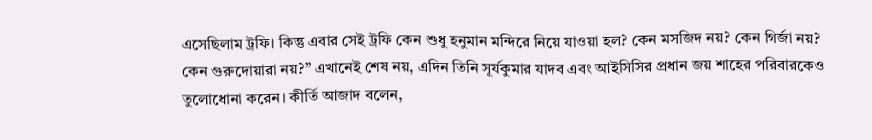এসেছিলাম ট্রফি। কিন্তু এবার সেই ট্রফি কেন শুধু হনুমান মন্দিরে নিয়ে যাওয়া হল? কেন মসজিদ নয়? কেন গির্জা নয়? কেন গুরুদোয়ারা নয়?” এখানেই শেষ নয়, এদিন তিনি সূর্যকুমার যাদব এবং আইসিসির প্রধান জয় শাহের পরিবারকেও তুলোধোনা করেন। কীর্তি আজাদ বলেন,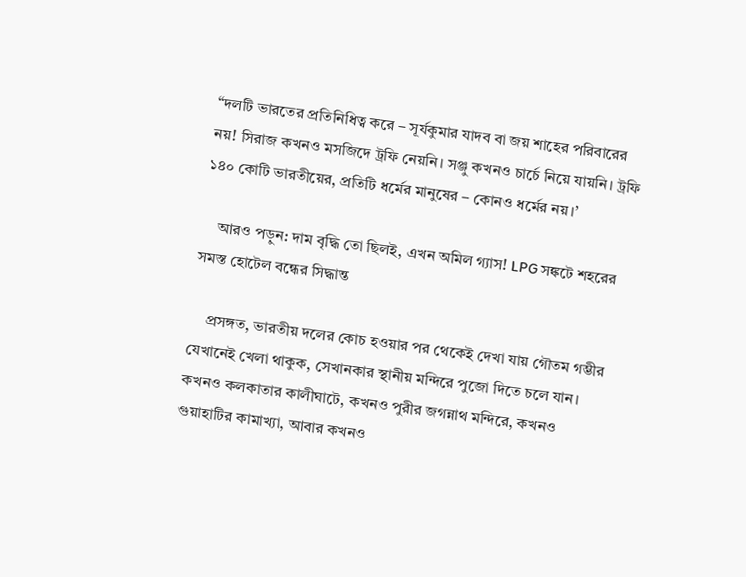“দলটি ভারতের প্রতিনিধিত্ব করে – সূর্যকুমার যাদব বা জয় শাহের পরিবারের নয়! সিরাজ কখনও মসজিদে ট্রফি নেয়নি। সঞ্জু কখনও চার্চে নিয়ে যায়নি। ট্রফি ১৪০ কোটি ভারতীয়ের, প্রতিটি ধর্মের মানুষের – কোনও ধর্মের নয়।’

    আরও পড়ুন: দাম বৃদ্ধি তো ছিলই, এখন অমিল গ্যাস! LPG সঙ্কটে শহরের সমস্ত হোটেল বন্ধের সিদ্ধান্ত

    প্রসঙ্গত, ভারতীয় দলের কোচ হওয়ার পর থেকেই দেখা যায় গৌতম গম্ভীর যেখানেই খেলা থাকুক, সেখানকার স্থানীয় মন্দিরে পুজো দিতে চলে যান। কখনও কলকাতার কালীঘাটে, কখনও পুরীর জগন্নাথ মন্দিরে, কখনও গুয়াহাটির কামাখ্যা, আবার কখনও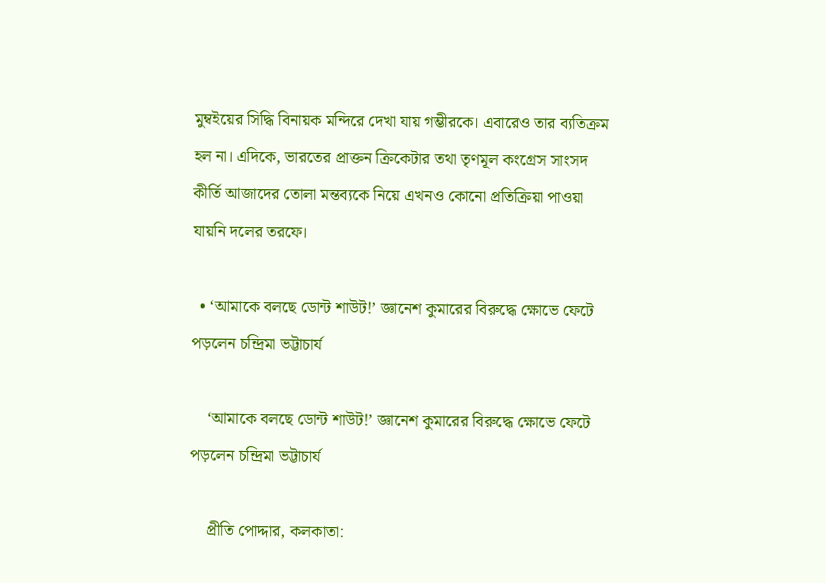মুম্বইয়ের সিদ্ধি বিনায়ক মন্দিরে দেখা যায় গম্ভীরকে। এবারেও তার ব্যতিক্রম হল না। এদিকে, ভারতের প্রাক্তন ক্রিকেটার তথা তৃণমূল কংগ্রেস সাংসদ কীর্তি আজাদের তোলা মন্তব্যকে নিয়ে এখনও কোনো প্রতিক্রিয়া পাওয়া যায়নি দলের তরফে।

  • ‘আমাকে বলছে ডোন্ট শাউট!’ জ্ঞানেশ কুমারের বিরুদ্ধে ক্ষোভে ফেটে পড়লেন চন্দ্রিমা ভট্টাচার্য

    ‘আমাকে বলছে ডোন্ট শাউট!’ জ্ঞানেশ কুমারের বিরুদ্ধে ক্ষোভে ফেটে পড়লেন চন্দ্রিমা ভট্টাচার্য

    প্রীতি পোদ্দার, কলকাতা: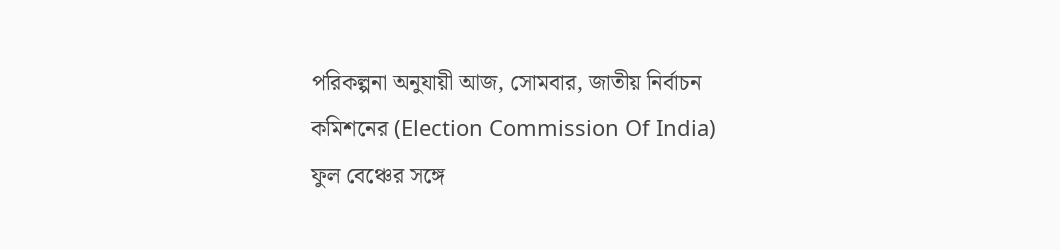পরিকল্পনা অনুযায়ী আজ, সোমবার, জাতীয় নির্বাচন কমিশনের (Election Commission Of India) ফুল বেঞ্চের সঙ্গে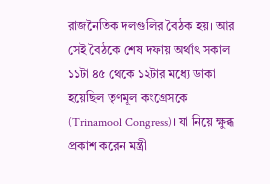রাজনৈতিক দলগুলির বৈঠক হয়। আর সেই বৈঠকে শেষ দফায় অর্থাৎ সকাল ১১টা ৪৫ থেকে ১২টার মধ্যে ডাকা হয়েছিল তৃণমূল কংগ্রেসকে (Trinamool Congress)। যা নিয়ে ক্ষুব্ধ প্রকাশ করেন মন্ত্রী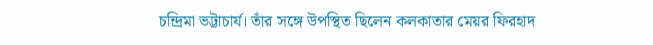চন্দ্রিমা ভট্টাচার্য। তাঁর সঙ্গে উপস্থিত ছিলেন কলকাতার মেয়র ফিরহাদ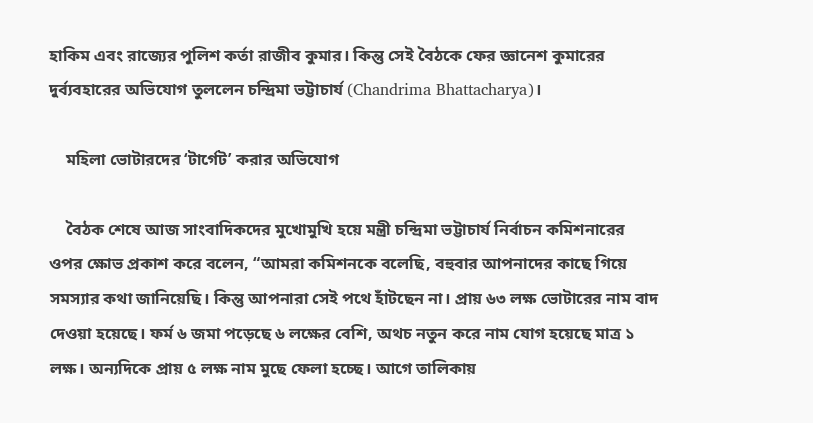হাকিম এবং রাজ্যের পুলিশ কর্তা রাজীব কুমার। কিন্তু সেই বৈঠকে ফের জ্ঞানেশ কুমারের দুর্ব্যবহারের অভিযোগ তুললেন চন্দ্রিমা ভট্টাচার্য (Chandrima Bhattacharya)।

    মহিলা ভোটারদের ‘টার্গেট’ করার অভিযোগ

    বৈঠক শেষে আজ সাংবাদিকদের মুখোমুখি হয়ে মন্ত্রী চন্দ্রিমা ভট্টাচার্য নির্বাচন কমিশনারের ওপর ক্ষোভ প্রকাশ করে বলেন, “আমরা কমিশনকে বলেছি, বহুবার আপনাদের কাছে গিয়ে সমস্যার কথা জানিয়েছি। কিন্তু আপনারা সেই পথে হাঁটছেন না। প্রায় ৬৩ লক্ষ ভোটারের নাম বাদ দেওয়া হয়েছে। ফর্ম ৬ জমা পড়েছে ৬ লক্ষের বেশি, অথচ নতুন করে নাম যোগ হয়েছে মাত্র ১ লক্ষ। অন্যদিকে প্রায় ৫ লক্ষ নাম মুছে ফেলা হচ্ছে। আগে তালিকায়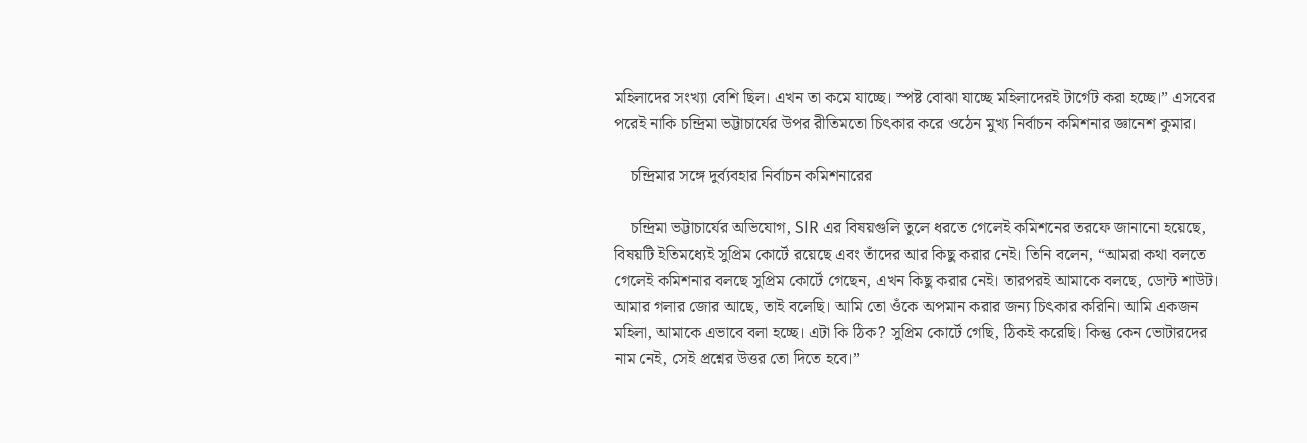মহিলাদের সংখ্যা বেশি ছিল। এখন তা কমে যাচ্ছে। স্পষ্ট বোঝা যাচ্ছে মহিলাদেরই টার্গেট করা হচ্ছে।” এসবের পরেই নাকি চন্দ্রিমা ভট্টাচার্যের উপর রীতিমতো চিৎকার করে ওঠেন মুখ্য নির্বাচন কমিশনার জ্ঞানেশ কুমার।

    চন্দ্রিমার সঙ্গে দুর্ব্যবহার নির্বাচন কমিশনারের

    চন্দ্রিমা ভট্টাচার্যের অভিযোগ, SIR এর বিষয়গুলি তুলে ধরতে গেলেই কমিশনের তরফে জানানো হয়েছে, বিষয়টি ইতিমধ্যেই সুপ্রিম কোর্টে রয়েছে এবং তাঁদের আর কিছু করার নেই। তিনি বলেন, “আমরা কথা বলতে গেলেই কমিশনার বলছে সুপ্রিম কোর্টে গেছেন, এখন কিছু করার নেই। তারপরই আমাকে বলছে, ডোন্ট শাউট। আমার গলার জোর আছে, তাই বলেছি। আমি তো ওঁকে অপমান করার জন্য চিৎকার করিনি। আমি একজন মহিলা, আমাকে এভাবে বলা হচ্ছে। এটা কি ঠিক? সুপ্রিম কোর্টে গেছি, ঠিকই করেছি। কিন্তু কেন ভোটারদের নাম নেই, সেই প্রশ্নের উত্তর তো দিতে হবে।”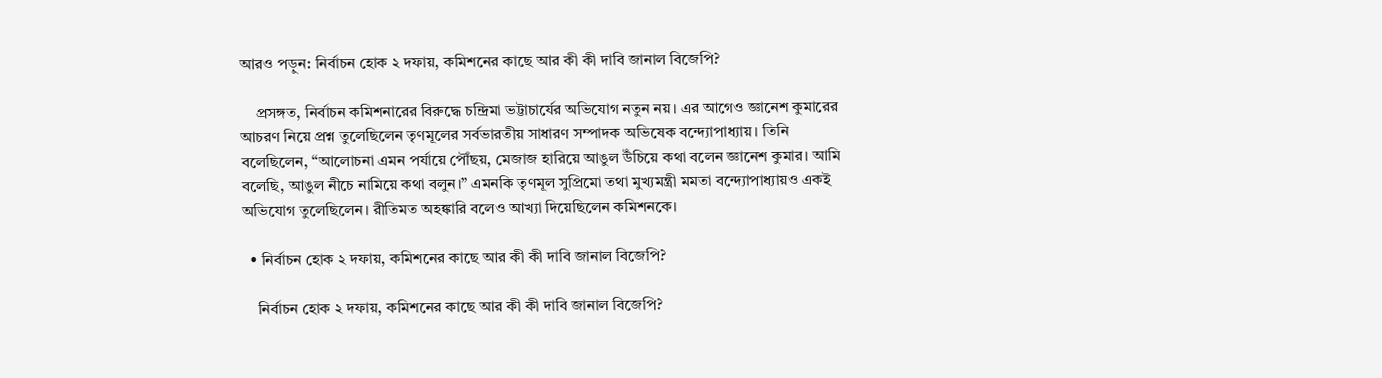আরও পড়ুন: নির্বাচন হোক ২ দফায়, কমিশনের কাছে আর কী কী দাবি জানাল বিজেপি?

    প্রসঙ্গত, নির্বাচন কমিশনারের বিরুদ্ধে চন্দ্রিমা ভট্টাচার্যের অভিযোগ নতুন নয়। এর আগেও জ্ঞানেশ কুমারের আচরণ নিয়ে প্রশ্ন তুলেছিলেন তৃণমূলের সর্বভারতীয় সাধারণ সম্পাদক অভিষেক বন্দ্যোপাধ্যায়। তিনি বলেছিলেন, “আলোচনা এমন পর্যায়ে পৌঁছয়, মেজাজ হারিয়ে আঙুল উঁচিয়ে কথা বলেন জ্ঞানেশ কুমার। আমি বলেছি, আঙুল নীচে নামিয়ে কথা বলুন।” এমনকি তৃণমূল সুপ্রিমো তথা মুখ্যমন্ত্রী মমতা বন্দ্যোপাধ্যায়ও একই অভিযোগ তুলেছিলেন। রীতিমত অহঙ্কারি বলেও আখ্যা দিয়েছিলেন কমিশনকে।

  • নির্বাচন হোক ২ দফায়, কমিশনের কাছে আর কী কী দাবি জানাল বিজেপি?

    নির্বাচন হোক ২ দফায়, কমিশনের কাছে আর কী কী দাবি জানাল বিজেপি?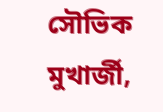সৌভিক মুখার্জী,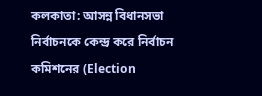কলকাতা: আসন্ন বিধানসভা নির্বাচনকে কেন্দ্র করে নির্বাচন কমিশনের (Election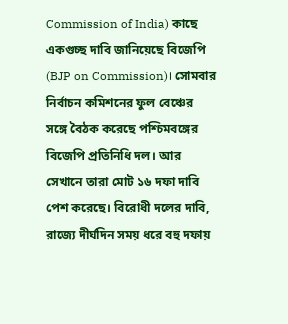Commission of India) কাছে একগুচ্ছ দাবি জানিয়েছে বিজেপি (BJP on Commission)। সোমবার নির্বাচন কমিশনের ফুল বেঞ্চের সঙ্গে বৈঠক করেছে পশ্চিমবঙ্গের বিজেপি প্রতিনিধি দল। আর সেখানে তারা মোট ১৬ দফা দাবি পেশ করেছে। বিরোধী দলের দাবি, রাজ্যে দীর্ঘদিন সময় ধরে বহু দফায়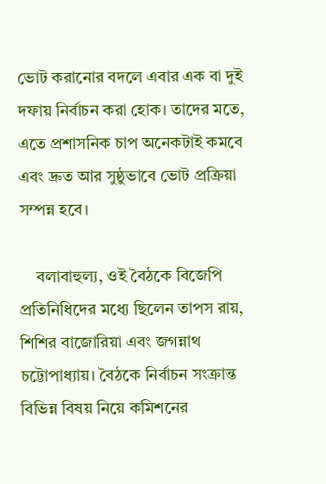ভোট করানোর বদলে এবার এক বা দুই দফায় নির্বাচন করা হোক। তাদের মতে, এতে প্রশাসনিক চাপ অনেকটাই কমবে এবং দ্রুত আর সুষ্ঠুভাবে ভোট প্রক্রিয়া সম্পন্ন হবে।

    বলাবাহুল্য, ওই বৈঠকে বিজেপি প্রতিনিধিদের মধ্যে ছিলেন তাপস রায়, শিশির বাজোরিয়া এবং জগন্নাথ চট্টোপাধ্যায়। বৈঠকে নির্বাচন সংক্রান্ত বিভিন্ন বিষয় নিয়ে কমিশনের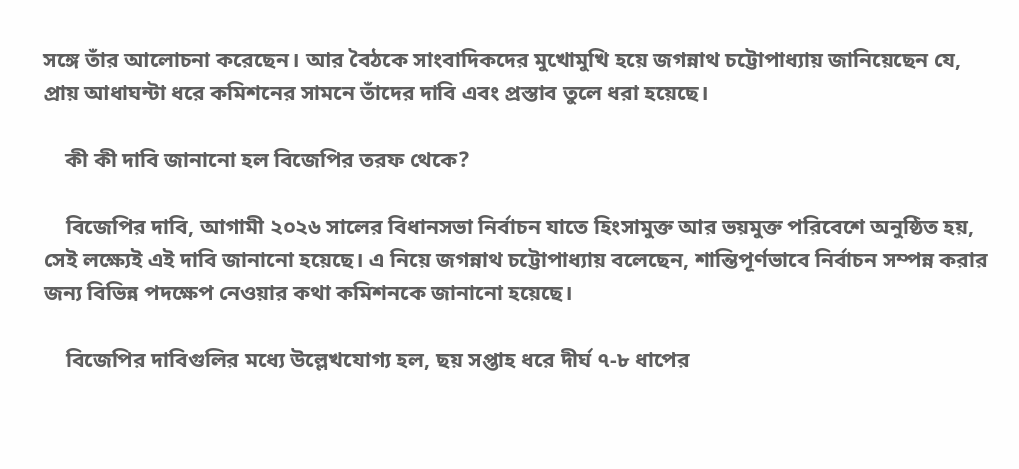সঙ্গে তাঁর আলোচনা করেছেন। আর বৈঠকে সাংবাদিকদের মুখোমুখি হয়ে জগন্নাথ চট্টোপাধ্যায় জানিয়েছেন যে, প্রায় আধাঘন্টা ধরে কমিশনের সামনে তাঁদের দাবি এবং প্রস্তাব তুলে ধরা হয়েছে।

    কী কী দাবি জানানো হল বিজেপির তরফ থেকে?

    বিজেপির দাবি, আগামী ২০২৬ সালের বিধানসভা নির্বাচন যাতে হিংসামুক্ত আর ভয়মুক্ত পরিবেশে অনুষ্ঠিত হয়, সেই লক্ষ্যেই এই দাবি জানানো হয়েছে। এ নিয়ে জগন্নাথ চট্টোপাধ্যায় বলেছেন, শান্তিপূর্ণভাবে নির্বাচন সম্পন্ন করার জন্য বিভিন্ন পদক্ষেপ নেওয়ার কথা কমিশনকে জানানো হয়েছে।

    বিজেপির দাবিগুলির মধ্যে উল্লেখযোগ্য হল, ছয় সপ্তাহ ধরে দীর্ঘ ৭-৮ ধাপের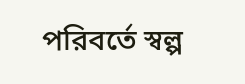পরিবর্তে স্বল্প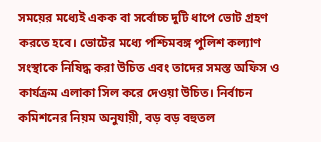সময়ের মধ্যেই একক বা সর্বোচ্চ দুটি ধাপে ভোট গ্রহণ করতে হবে। ভোটের মধ্যে পশ্চিমবঙ্গ পুলিশ কল্যাণ সংস্থাকে নিষিদ্ধ করা উচিত এবং তাদের সমস্ত অফিস ও কার্যক্রম এলাকা সিল করে দেওয়া উচিত। নির্বাচন কমিশনের নিয়ম অনুযায়ী, বড় বড় বহুতল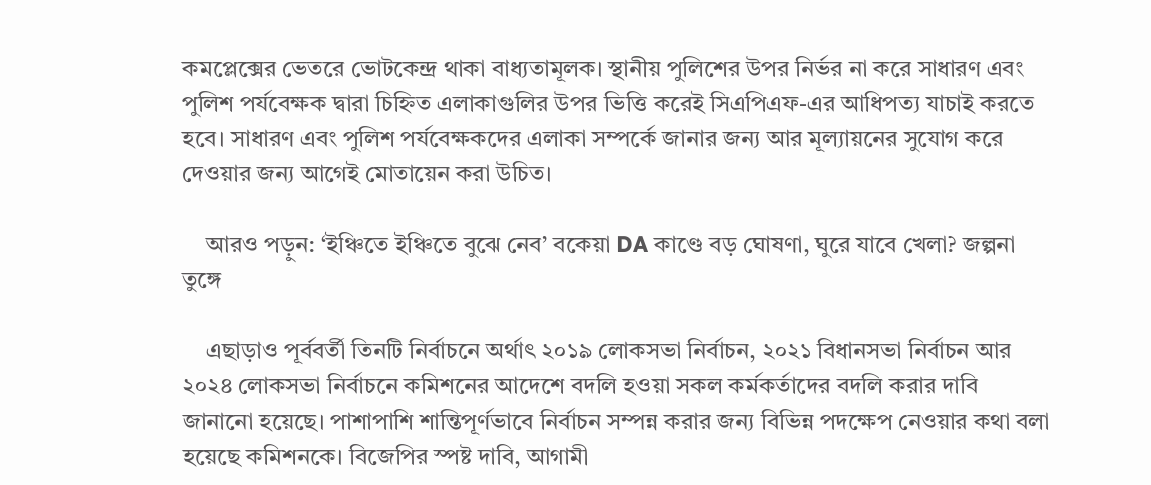কমপ্লেক্সের ভেতরে ভোটকেন্দ্র থাকা বাধ্যতামূলক। স্থানীয় পুলিশের উপর নির্ভর না করে সাধারণ এবং পুলিশ পর্যবেক্ষক দ্বারা চিহ্নিত এলাকাগুলির উপর ভিত্তি করেই সিএপিএফ-এর আধিপত্য যাচাই করতে হবে। সাধারণ এবং পুলিশ পর্যবেক্ষকদের এলাকা সম্পর্কে জানার জন্য আর মূল্যায়নের সুযোগ করে দেওয়ার জন্য আগেই মোতায়েন করা উচিত।

    আরও পড়ুন: ‘ইঞ্চিতে ইঞ্চিতে বুঝে নেব’ বকেয়া DA কাণ্ডে বড় ঘোষণা, ঘুরে যাবে খেলা? জল্পনা তুঙ্গে

    এছাড়াও পূর্ববর্তী তিনটি নির্বাচনে অর্থাৎ ২০১৯ লোকসভা নির্বাচন, ২০২১ বিধানসভা নির্বাচন আর ২০২৪ লোকসভা নির্বাচনে কমিশনের আদেশে বদলি হওয়া সকল কর্মকর্তাদের বদলি করার দাবি জানানো হয়েছে। পাশাপাশি শান্তিপূর্ণভাবে নির্বাচন সম্পন্ন করার জন্য বিভিন্ন পদক্ষেপ নেওয়ার কথা বলা হয়েছে কমিশনকে। বিজেপির স্পষ্ট দাবি, আগামী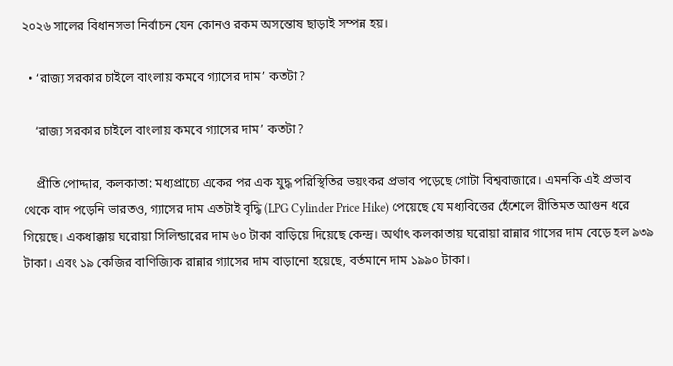২০২৬ সালের বিধানসভা নির্বাচন যেন কোনও রকম অসন্তোষ ছাড়াই সম্পন্ন হয়।

  • ‘রাজ্য সরকার চাইলে বাংলায় কমবে গ্যাসের দাম’ কতটা?

    ‘রাজ্য সরকার চাইলে বাংলায় কমবে গ্যাসের দাম’ কতটা?

    প্রীতি পোদ্দার, কলকাতা: মধ্যপ্রাচ্যে একের পর এক যুদ্ধ পরিস্থিতির ভয়ংকর প্রভাব পড়েছে গোটা বিশ্ববাজারে। এমনকি এই প্রভাব থেকে বাদ পড়েনি ভারতও, গ্যাসের দাম এতটাই বৃদ্ধি (LPG Cylinder Price Hike) পেয়েছে যে মধ্যবিত্তের হেঁশেলে রীতিমত আগুন ধরে গিয়েছে। একধাক্কায় ঘরোয়া সিলিন্ডারের দাম ৬০ টাকা বাড়িয়ে দিয়েছে কেন্দ্র। অর্থাৎ কলকাতায় ঘরোয়া রান্নার গাসের দাম বেড়ে হল ৯৩৯ টাকা। এবং ১৯ কেজির বাণিজ্যিক রান্নার গ্যাসের দাম বাড়ানো হয়েছে, বর্তমানে দাম ১৯৯০ টাকা।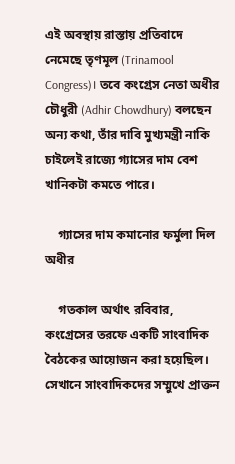এই অবস্থায় রাস্তায় প্রতিবাদে নেমেছে তৃণমূল (Trinamool Congress)। তবে কংগ্রেস নেতা অধীর চৌধুরী (Adhir Chowdhury) বলছেন অন্য কথা, তাঁর দাবি মুখ্যমন্ত্রী নাকি চাইলেই রাজ্যে গ্যাসের দাম বেশ খানিকটা কমতে পারে।

    গ্যাসের দাম কমানোর ফর্মুলা দিল অধীর

    গতকাল অর্থাৎ রবিবার, কংগ্রেসের তরফে একটি সাংবাদিক বৈঠকের আয়োজন করা হয়েছিল। সেখানে সাংবাদিকদের সম্মুখে প্রাক্তন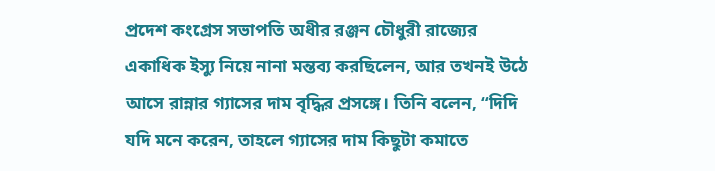প্রদেশ কংগ্রেস সভাপতি অধীর রঞ্জন চৌধুরী রাজ্যের একাধিক ইস্যু নিয়ে নানা মন্তব্য করছিলেন, আর তখনই উঠে আসে রান্নার গ্যাসের দাম বৃদ্ধির প্রসঙ্গে। তিনি বলেন, “দিদি যদি মনে করেন, তাহলে গ্যাসের দাম কিছুটা কমাতে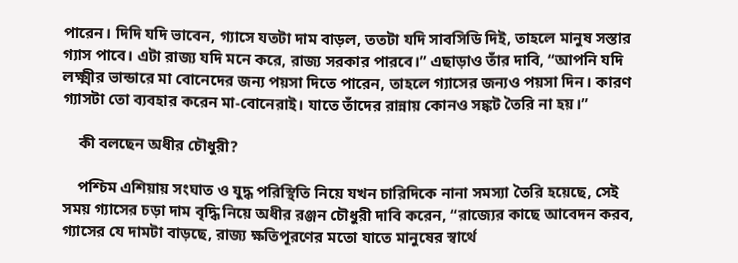পারেন। দিদি যদি ভাবেন, গ্যাসে যতটা দাম বাড়ল, ততটা যদি সাবসিডি দিই, তাহলে মানুষ সস্তার গ্যাস পাবে। এটা রাজ্য যদি মনে করে, রাজ্য সরকার পারবে।” এছাড়াও তাঁর দাবি, “আপনি যদি লক্ষ্মীর ভান্ডারে মা বোনেদের জন্য পয়সা দিতে পারেন, তাহলে গ্যাসের জন্যও পয়সা দিন। কারণ গ্যাসটা তো ব্যবহার করেন মা-বোনেরাই। যাতে তাঁদের রান্নায় কোনও সঙ্কট তৈরি না হয়।”

    কী বলছেন অধীর চৌধুরী?

    পশ্চিম এশিয়ায় সংঘাত ও যুদ্ধ পরিস্থিতি নিয়ে যখন চারিদিকে নানা সমস্যা তৈরি হয়েছে, সেই সময় গ্যাসের চড়া দাম বৃদ্ধি নিয়ে অধীর রঞ্জন চৌধুরী দাবি করেন, “রাজ্যের কাছে আবেদন করব, গ্যাসের যে দামটা বাড়ছে, রাজ্য ক্ষতিপূরণের মতো যাতে মানুষের স্বার্থে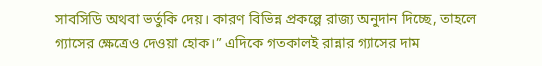সাবসিডি অথবা ভর্তুকি দেয়। কারণ বিভিন্ন প্রকল্পে রাজ্য অনুদান দিচ্ছে, তাহলে গ্যাসের ক্ষেত্রেও দেওয়া হোক।” এদিকে গতকালই রান্নার গ্যাসের দাম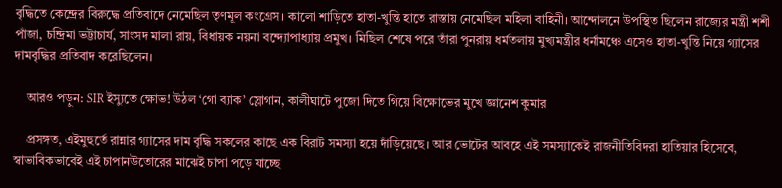বৃদ্ধিতে কেন্দ্রের বিরুদ্ধে প্রতিবাদে নেমেছিল তৃণমূল কংগ্রেস। কালো শাড়িতে হাতা-খুন্তি হাতে রাস্তায় নেমেছিল মহিলা বাহিনী। আন্দোলনে উপস্থিত ছিলেন রাজ্যের মন্ত্রী শশী পাঁজা, চন্দ্রিমা ভট্টাচার্য, সাংসদ মালা রায়, বিধায়ক নয়না বন্দ্যোপাধ্যায় প্রমুখ। মিছিল শেষে পরে তাঁরা পুনরায় ধর্মতলায় মুখ্যমন্ত্রীর ধর্নামঞ্চে এসেও হাতা-খুন্তি নিয়ে গ্যাসের দামবৃদ্ধির প্রতিবাদ করেছিলেন।

    আরও পড়ুন: SIR ইস্যুতে ক্ষোভ! উঠল ‘গো ব্যাক’ স্লোগান, কালীঘাটে পুজো দিতে গিয়ে বিক্ষোভের মুখে জ্ঞানেশ কুমার

    প্রসঙ্গত, এইমুহুর্তে রান্নার গ্যাসের দাম বৃদ্ধি সকলের কাছে এক বিরাট সমস্যা হয়ে দাঁড়িয়েছে। আর ভোটের আবহে এই সমস্যাকেই রাজনীতিবিদরা হাতিয়ার হিসেবে, স্বাভাবিকভাবেই এই চাপানউতোরের মাঝেই চাপা পড়ে যাচ্ছে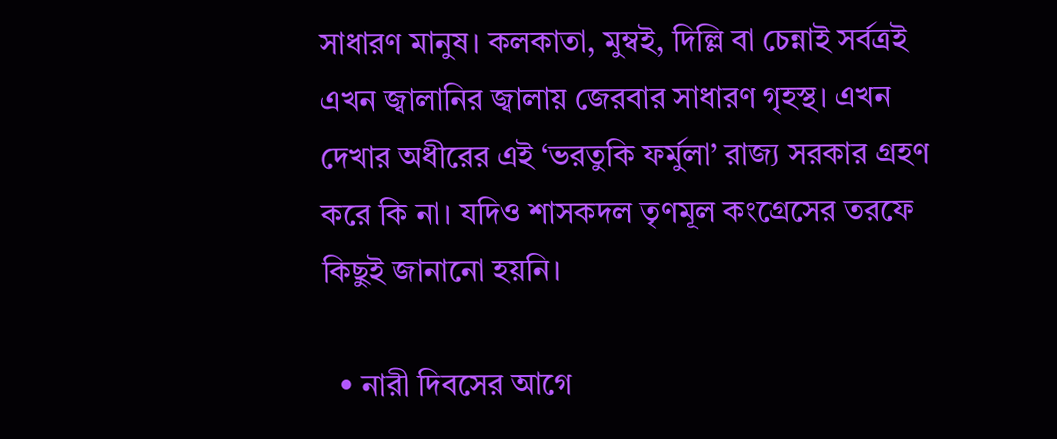সাধারণ মানুষ। কলকাতা, মুম্বই, দিল্লি বা চেন্নাই সর্বত্রই এখন জ্বালানির জ্বালায় জেরবার সাধারণ গৃহস্থ। এখন দেখার অধীরের এই ‘ভরতুকি ফর্মুলা’ রাজ্য সরকার গ্রহণ করে কি না। যদিও শাসকদল তৃণমূল কংগ্রেসের তরফে কিছুই জানানো হয়নি।

  • নারী দিবসের আগে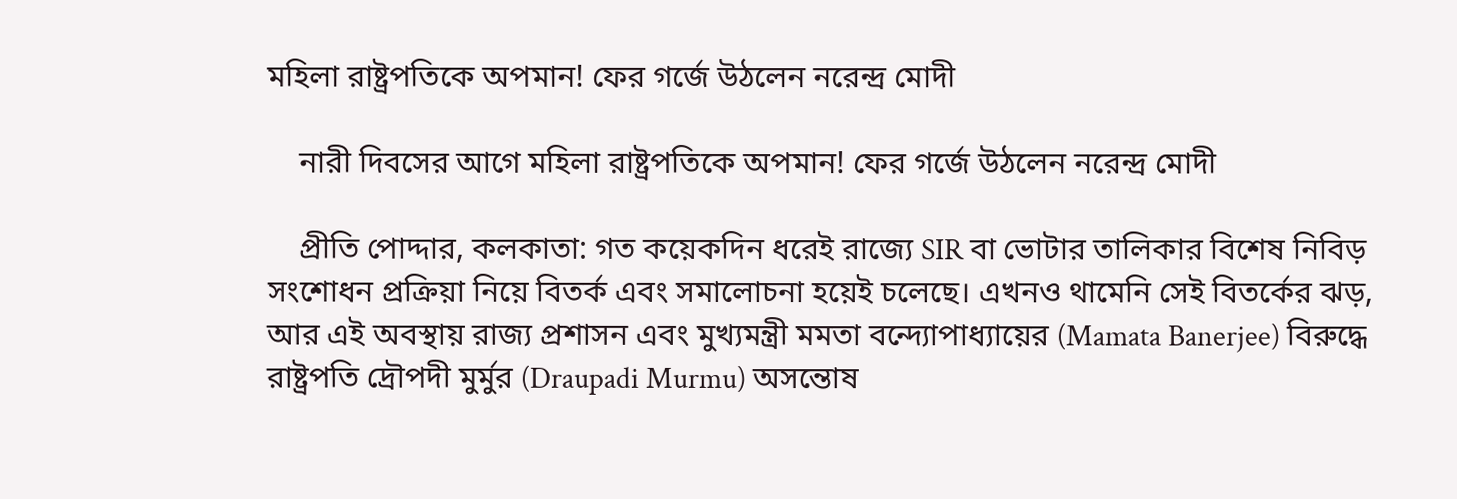মহিলা রাষ্ট্রপতিকে অপমান! ফের গর্জে উঠলেন নরেন্দ্র মোদী

    নারী দিবসের আগে মহিলা রাষ্ট্রপতিকে অপমান! ফের গর্জে উঠলেন নরেন্দ্র মোদী

    প্রীতি পোদ্দার, কলকাতা: গত কয়েকদিন ধরেই রাজ্যে SIR বা ভোটার তালিকার বিশেষ নিবিড় সংশোধন প্রক্রিয়া নিয়ে বিতর্ক এবং সমালোচনা হয়েই চলেছে। এখনও থামেনি সেই বিতর্কের ঝড়, আর এই অবস্থায় রাজ্য প্রশাসন এবং মুখ্যমন্ত্রী মমতা বন্দ্যোপাধ্যায়ের (Mamata Banerjee) বিরুদ্ধে রাষ্ট্রপতি দ্রৌপদী মুর্মুর (Draupadi Murmu) অসন্তোষ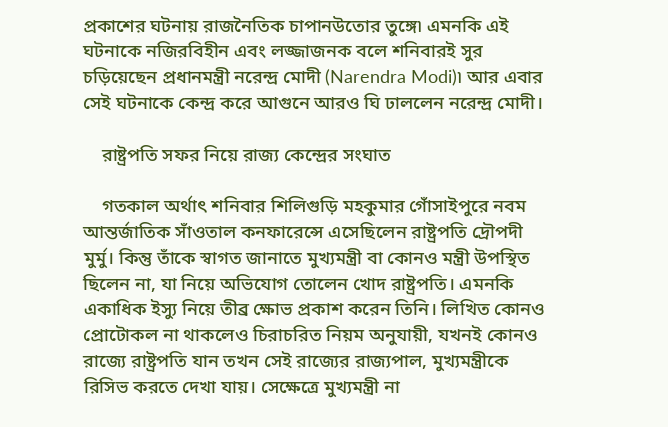প্রকাশের ঘটনায় রাজনৈতিক চাপানউতোর তুঙ্গে৷ এমনকি এই ঘটনাকে নজিরবিহীন এবং লজ্জাজনক বলে শনিবারই সুর চড়িয়েছেন প্রধানমন্ত্রী নরেন্দ্র মোদী (Narendra Modi)৷ আর এবার সেই ঘটনাকে কেন্দ্র করে আগুনে আরও ঘি ঢাললেন নরেন্দ্র মোদী।

    রাষ্ট্রপতি সফর নিয়ে রাজ্য কেন্দ্রের সংঘাত

    গতকাল অর্থাৎ শনিবার শিলিগুড়ি মহকুমার গোঁসাইপুরে নবম আন্তর্জাতিক সাঁওতাল কনফারেন্সে এসেছিলেন রাষ্ট্রপতি দ্রৌপদী মুর্মু। কিন্তু তাঁকে স্বাগত জানাতে মুখ্যমন্ত্রী বা কোনও মন্ত্রী উপস্থিত ছিলেন না, যা নিয়ে অভিযোগ তোলেন খোদ রাষ্ট্রপতি। এমনকি একাধিক ইস্যু নিয়ে তীব্র ক্ষোভ প্রকাশ করেন তিনি। লিখিত কোনও প্রোটোকল না থাকলেও চিরাচরিত নিয়ম অনুযায়ী, যখনই কোনও রাজ্যে রাষ্ট্রপতি যান তখন সেই রাজ্যের রাজ্যপাল, মুখ্যমন্ত্রীকে রিসিভ করতে দেখা যায়। সেক্ষেত্রে মুখ্যমন্ত্রী না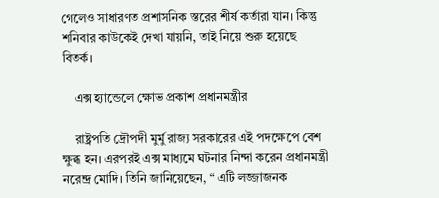গেলেও সাধারণত প্রশাসনিক স্তরের শীর্ষ কর্তারা যান। কিন্তু শনিবার কাউকেই দেখা যায়নি, তাই নিয়ে শুরু হয়েছে বিতর্ক।

    এক্স হ্যান্ডেলে ক্ষোভ প্রকাশ প্রধানমন্ত্রীর

    রাষ্ট্রপতি দ্রৌপদী মুর্মু রাজ্য সরকারের এই পদক্ষেপে বেশ ক্ষুব্ধ হন। এরপরই এক্স মাধ্যমে ঘটনার নিন্দা করেন প্রধানমন্ত্রী নরেন্দ্র মোদি। তিনি জানিয়েছেন, “ এটি লজ্জাজনক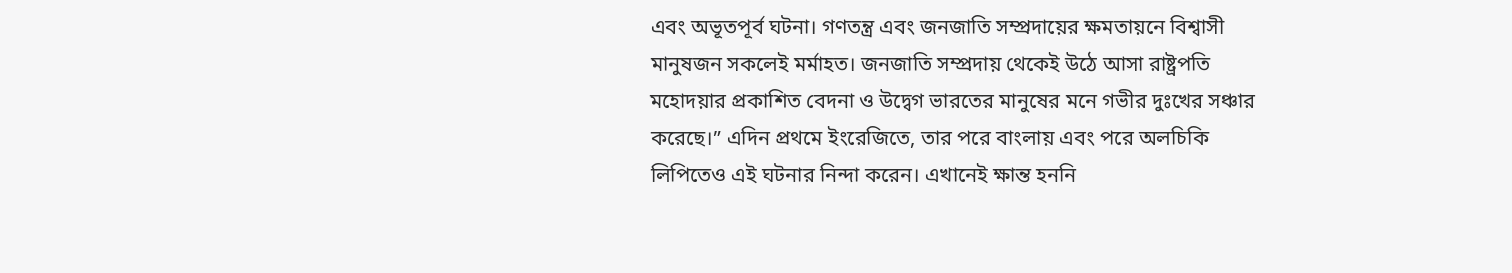এবং অভূতপূর্ব ঘটনা। গণতন্ত্র এবং জনজাতি সম্প্রদায়ের ক্ষমতায়নে বিশ্বাসী মানুষজন সকলেই মর্মাহত। জনজাতি সম্প্রদায় থেকেই উঠে আসা রাষ্ট্রপতি মহোদয়ার প্রকাশিত বেদনা ও উদ্বেগ ভারতের মানুষের মনে গভীর দুঃখের সঞ্চার করেছে।” এদিন প্রথমে ইংরেজিতে, তার পরে বাংলায় এবং পরে অলচিকি লিপিতেও এই ঘটনার নিন্দা করেন। এখানেই ক্ষান্ত হননি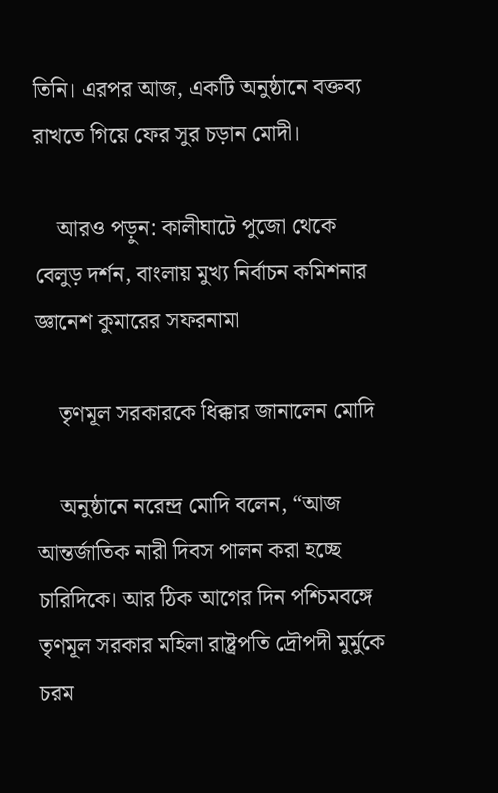তিনি। এরপর আজ, একটি অনুষ্ঠানে বক্তব্য রাখতে গিয়ে ফের সুর চড়ান মোদী।

    আরও পড়ুন: কালীঘাটে পুজো থেকে বেলুড় দর্শন, বাংলায় মুখ্য নির্বাচন কমিশনার জ্ঞানেশ কুমারের সফরনামা

    তৃণমূল সরকারকে ধিক্কার জানালেন মোদি

    অনুষ্ঠানে নরেন্দ্র মোদি বলেন, “আজ আন্তর্জাতিক নারী দিবস পালন করা হচ্ছে চারিদিকে। আর ঠিক আগের দিন পশ্চিমবঙ্গে তৃণমূল সরকার মহিলা রাষ্ট্রপতি দ্রৌপদী মুর্মুকে চরম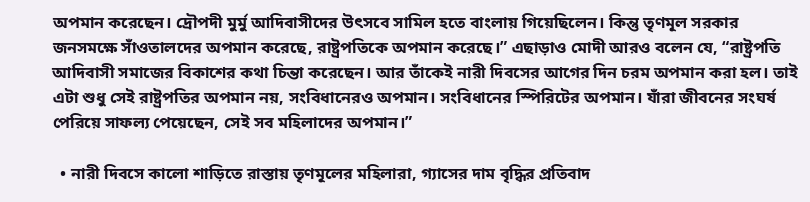অপমান করেছেন। দ্রৌপদী মুর্মু আদিবাসীদের উৎসবে সামিল হতে বাংলায় গিয়েছিলেন। কিন্তু তৃণমূল সরকার জনসমক্ষে সাঁওতালদের অপমান করেছে, রাষ্ট্রপতিকে অপমান করেছে।” এছাড়াও মোদী আরও বলেন যে, “রাষ্ট্রপতি আদিবাসী সমাজের বিকাশের কথা চিন্তা করেছেন। আর তাঁকেই নারী দিবসের আগের দিন চরম অপমান করা হল। তাই এটা শুধু সেই রাষ্ট্রপতির অপমান নয়, সংবিধানেরও অপমান। সংবিধানের স্পিরিটের অপমান। যাঁরা জীবনের সংঘর্ষ পেরিয়ে সাফল্য পেয়েছেন, সেই সব মহিলাদের অপমান।”

  • নারী দিবসে কালো শাড়িতে রাস্তায় তৃণমূলের মহিলারা, গ্যাসের দাম বৃদ্ধির প্রতিবাদ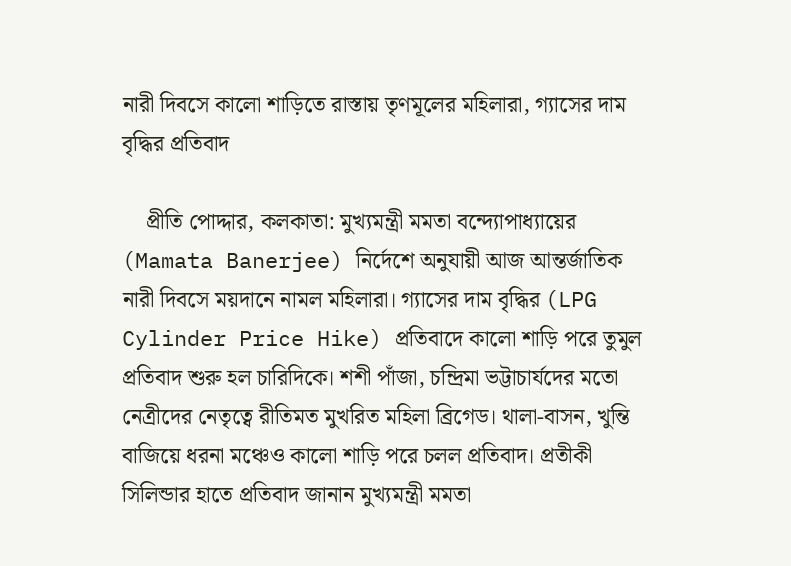নারী দিবসে কালো শাড়িতে রাস্তায় তৃণমূলের মহিলারা, গ্যাসের দাম বৃদ্ধির প্রতিবাদ

    প্রীতি পোদ্দার, কলকাতা: মুখ্যমন্ত্রী মমতা বন্দ্যোপাধ্যায়ের (Mamata Banerjee) নির্দেশে অনুযায়ী আজ আন্তর্জাতিক নারী দিবসে ময়দানে নামল মহিলারা। গ্যাসের দাম বৃদ্ধির (LPG Cylinder Price Hike) প্রতিবাদে কালো শাড়ি পরে তুমুল প্রতিবাদ শুরু হল চারিদিকে। শশী পাঁজা, চন্দ্রিমা ভট্টাচার্যদের মতো নেত্রীদের নেতৃত্বে রীতিমত মুখরিত মহিলা ব্রিগেড। থালা-বাসন, খুন্তি বাজিয়ে ধরনা মঞ্চেও কালো শাড়ি পরে চলল প্রতিবাদ। প্রতীকী সিলিন্ডার হাতে প্রতিবাদ জানান মুখ্যমন্ত্রী মমতা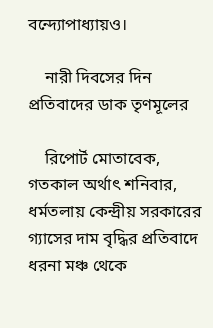বন্দ্যোপাধ্যায়ও।

    নারী দিবসের দিন প্রতিবাদের ডাক তৃণমূলের

    রিপোর্ট মোতাবেক, গতকাল অর্থাৎ শনিবার, ধর্মতলায় কেন্দ্রীয় সরকারের গ্যাসের দাম বৃদ্ধির প্রতিবাদে ধরনা মঞ্চ থেকে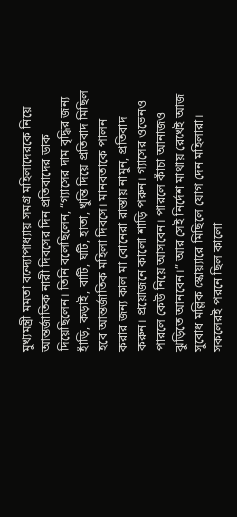মুখ্যমন্ত্রী মমতা বন্দ্যোপাধ্যায় সমগ্র মহিলাদেরকে নিয়ে আন্তর্জাতিক নারী দিবসের দিন প্রতিবাদের ডাক দিয়েছিলেন। তিনি বলেছিলেন, “গ্যাসের দাম বৃদ্ধির জন্য হাঁড়ি, কড়াই, বাটি, ঘটি, হাতা, খুন্তি দিয়ে প্রতিবাদ মিছিল হবে আন্তর্জাতিক মহিলা দিবসে। মানবতাকে পালন করার জন্য কাল মা বোনেরা রাস্তায় নামুন, প্রতিবাদ করুন। প্রয়োজনে কালো শাড়ি পরুন। গ্যাসের ওভেনও পারলে কেউ নিয়ে আসবেন। পারলে কাঁচা আনাজও ঝুড়িতে আনবেন।” আর সেই নির্দেশ মাথায় রেখেই আজ সুবোধ মল্লিক স্কোয়্যারে মিছিলে যোগ দেন মহিলারা। সকলেরই পরনে ছিল কালো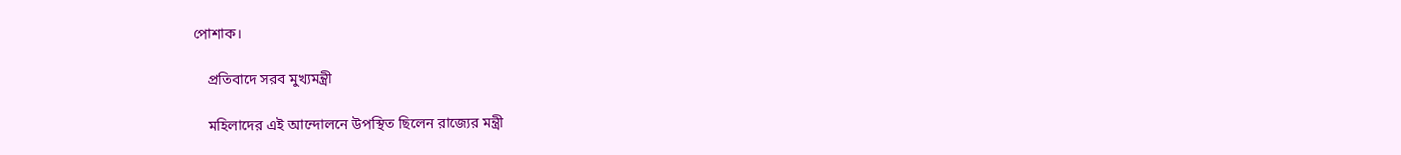পোশাক।

    প্রতিবাদে সরব মুখ্যমন্ত্রী

    মহিলাদের এই আন্দোলনে উপস্থিত ছিলেন রাজ্যের মন্ত্রী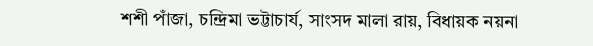শশী পাঁজা, চন্দ্রিমা ভট্টাচার্য, সাংসদ মালা রায়, বিধায়ক নয়না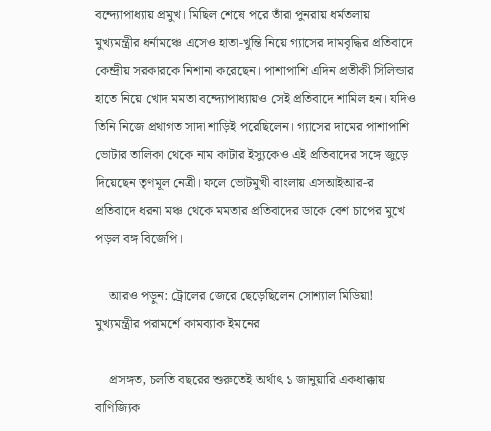বন্দ্যোপাধ্যায় প্রমুখ। মিছিল শেষে পরে তাঁরা পুনরায় ধর্মতলায় মুখ্যমন্ত্রীর ধর্নামঞ্চে এসেও হাতা-খুন্তি নিয়ে গ্যাসের দামবৃদ্ধির প্রতিবাদে কেন্দ্রীয় সরকারকে নিশানা করেছেন। পাশাপাশি এদিন প্রতীকী সিলিন্ডার হাতে নিয়ে খোদ মমতা বন্দ্যোপাধ্যায়ও সেই প্রতিবাদে শামিল হন। যদিও তিনি নিজে প্রথাগত সাদা শাড়িই পরেছিলেন। গ্যাসের দামের পাশাপাশি ভোটার তালিকা থেকে নাম কাটার ইস্যুকেও এই প্রতিবাদের সঙ্গে জুড়ে দিয়েছেন তৃণমূল নেত্রী। ফলে ভোটমুখী বাংলায় এসআইআর-র প্রতিবাদে ধরনা মঞ্চ থেকে মমতার প্রতিবাদের ডাকে বেশ চাপের মুখে পড়ল বঙ্গ বিজেপি।

    আরও পড়ুন: ট্রোলের জেরে ছেড়েছিলেন সোশ্যাল মিডিয়া! মুখ্যমন্ত্রীর পরামর্শে কামব্যাক ইমনের

    প্রসঙ্গত, চলতি বছরের শুরুতেই অর্থাৎ ১ জানুয়ারি একধাক্কায় বাণিজ্যিক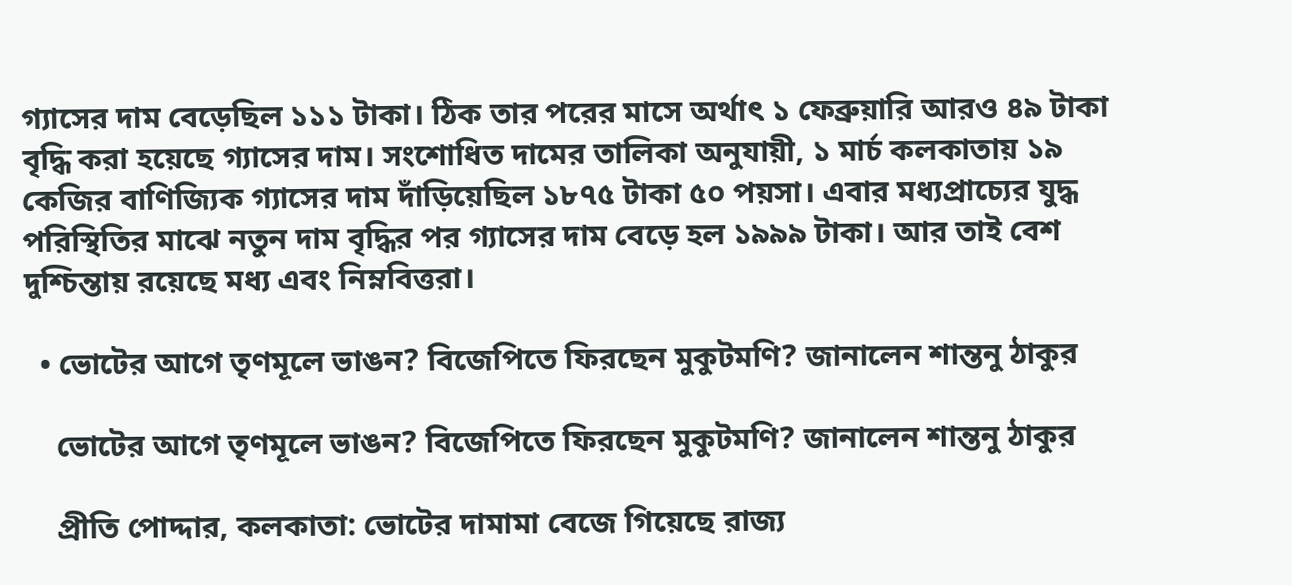গ্যাসের দাম বেড়েছিল ১১১ টাকা। ঠিক তার পরের মাসে অর্থাৎ ১ ফেব্রুয়ারি আরও ৪৯ টাকা বৃদ্ধি করা হয়েছে গ্যাসের দাম। সংশোধিত দামের তালিকা অনুযায়ী, ১ মার্চ কলকাতায় ১৯ কেজির বাণিজ্যিক গ্যাসের দাম দাঁড়িয়েছিল ১৮৭৫ টাকা ৫০ পয়সা। এবার মধ্যপ্রাচ্যের যুদ্ধ পরিস্থিতির মাঝে নতুন দাম বৃদ্ধির পর গ্যাসের দাম বেড়ে হল ১৯৯৯ টাকা। আর তাই বেশ দুশ্চিন্তায় রয়েছে মধ্য এবং নিম্নবিত্তরা।

  • ভোটের আগে তৃণমূলে ভাঙন? বিজেপিতে ফিরছেন মুকুটমণি? জানালেন শান্তনু ঠাকুর

    ভোটের আগে তৃণমূলে ভাঙন? বিজেপিতে ফিরছেন মুকুটমণি? জানালেন শান্তনু ঠাকুর

    প্রীতি পোদ্দার, কলকাতা: ভোটের দামামা বেজে গিয়েছে রাজ্য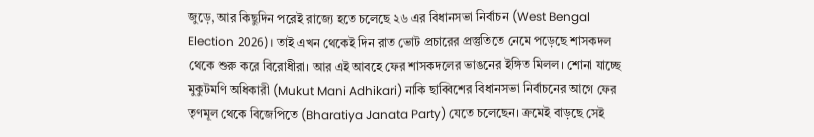জুড়ে, আর কিছুদিন পরেই রাজ্যে হতে চলেছে ২৬ এর বিধানসভা নির্বাচন (West Bengal Election 2026)। তাই এখন থেকেই দিন রাত ভোট প্রচারের প্রস্তুতিতে নেমে পড়েছে শাসকদল থেকে শুরু করে বিরোধীরা। আর এই আবহে ফের শাসকদলের ভাঙনের ইঙ্গিত মিলল। শোনা যাচ্ছে মুকুটমণি অধিকারী (Mukut Mani Adhikari) নাকি ছাব্বিশের বিধানসভা নির্বাচনের আগে ফের তৃণমূল থেকে বিজেপিতে (Bharatiya Janata Party) যেতে চলেছেন। ক্রমেই বাড়ছে সেই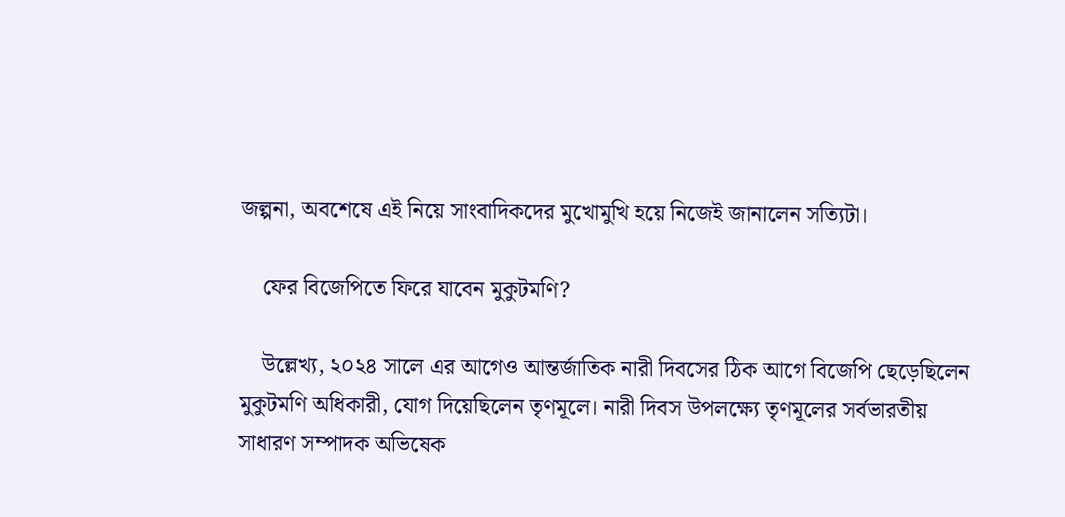জল্পনা, অবশেষে এই নিয়ে সাংবাদিকদের মুখোমুখি হয়ে নিজেই জানালেন সত্যিটা।

    ফের বিজেপিতে ফিরে যাবেন মুকুটমণি?

    উল্লেখ্য, ২০২৪ সালে এর আগেও আন্তর্জাতিক নারী দিবসের ঠিক আগে বিজেপি ছেড়েছিলেন মুকুটমণি অধিকারী, যোগ দিয়েছিলেন তৃণমূলে। নারী দিবস উপলক্ষ্যে তৃণমূলের সর্বভারতীয় সাধারণ সম্পাদক অভিষেক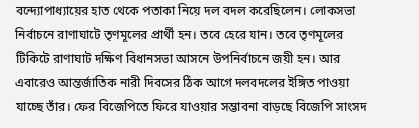বন্দ্যোপাধ্যায়ের হাত থেকে পতাকা নিয়ে দল বদল করেছিলেন। লোকসভা নির্বাচনে রাণাঘাটে তৃণমূলের প্রার্থী হন। তবে হেরে যান। তবে তৃণমূলের টিকিটে রাণাঘাট দক্ষিণ বিধানসভা আসনে উপনির্বাচনে জয়ী হন। আর এবারেও আন্তর্জাতিক নারী দিবসের ঠিক আগে দলবদলের ইঙ্গিত পাওয়া যাচ্ছে তাঁর। ফের বিজেপিতে ফিরে যাওয়ার সম্ভাবনা বাড়ছে বিজেপি সাংসদ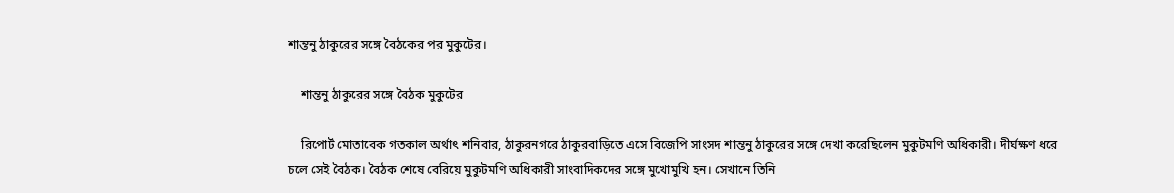শান্তনু ঠাকুরের সঙ্গে বৈঠকের পর মুকুটের।

    শান্তনু ঠাকুরের সঙ্গে বৈঠক মুকুটের

    রিপোর্ট মোতাবেক গতকাল অর্থাৎ শনিবার, ঠাকুরনগরে ঠাকুরবাড়িতে এসে বিজেপি সাংসদ শান্তনু ঠাকুরের সঙ্গে দেখা করেছিলেন মুকুটমণি অধিকারী। দীর্ঘক্ষণ ধরে চলে সেই বৈঠক। বৈঠক শেষে বেরিয়ে মুকুটমণি অধিকারী সাংবাদিকদের সঙ্গে মুখোমুখি হন। সেখানে তিনি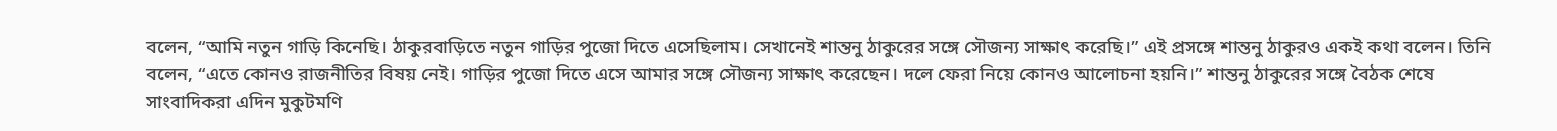বলেন, “আমি নতুন গাড়ি কিনেছি। ঠাকুরবাড়িতে নতুন গাড়ির পুজো দিতে এসেছিলাম। সেখানেই শান্তনু ঠাকুরের সঙ্গে সৌজন্য সাক্ষাৎ করেছি।” এই প্রসঙ্গে শান্তনু ঠাকুরও একই কথা বলেন। তিনি বলেন, “এতে কোনও রাজনীতির বিষয় নেই। গাড়ির পুজো দিতে এসে আমার সঙ্গে সৌজন্য সাক্ষাৎ করেছেন। দলে ফেরা নিয়ে কোনও আলোচনা হয়নি।” শান্তনু ঠাকুরের সঙ্গে বৈঠক শেষে সাংবাদিকরা এদিন মুকুটমণি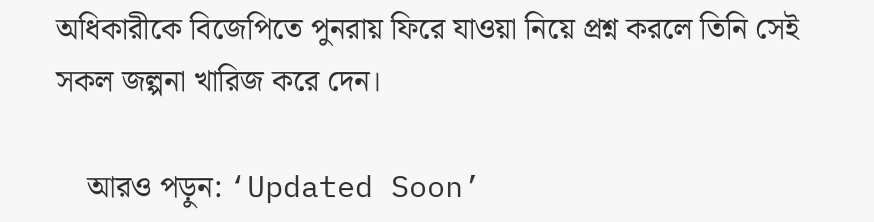অধিকারীকে বিজেপিতে পুনরায় ফিরে যাওয়া নিয়ে প্রশ্ন করলে তিনি সেই সকল জল্পনা খারিজ করে দেন।

    আরও পড়ুন: ‘Updated Soon’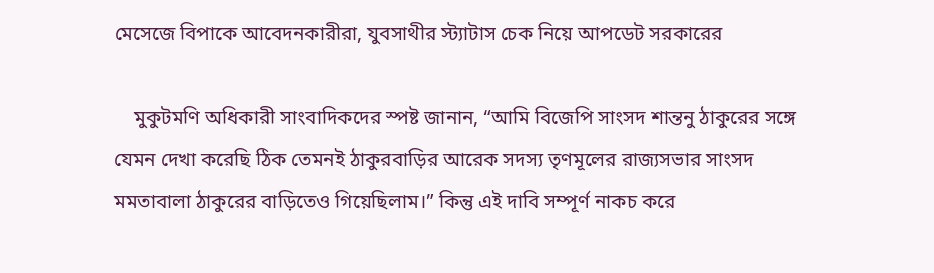মেসেজে বিপাকে আবেদনকারীরা, যুবসাথীর স্ট্যাটাস চেক নিয়ে আপডেট সরকারের

    মুকুটমণি অধিকারী সাংবাদিকদের স্পষ্ট জানান, “আমি বিজেপি সাংসদ শান্তনু ঠাকুরের সঙ্গে যেমন দেখা করেছি ঠিক তেমনই ঠাকুরবাড়ির আরেক সদস্য তৃণমূলের রাজ্যসভার সাংসদ মমতাবালা ঠাকুরের বাড়িতেও গিয়েছিলাম।” কিন্তু এই দাবি সম্পূর্ণ নাকচ করে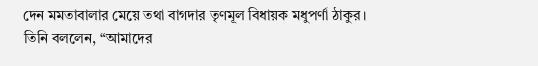দেন মমতাবালার মেয়ে তথা বাগদার তৃণমূল বিধায়ক মধুপর্ণা ঠাকুর। তিনি বললেন, “আমাদের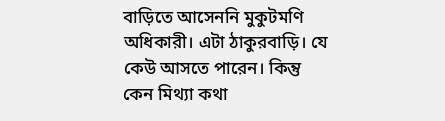বাড়িতে আসেননি মুকুটমণি অধিকারী। এটা ঠাকুরবাড়ি। যে কেউ আসতে পারেন। কিন্তু কেন মিথ্যা কথা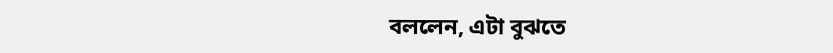বললেন, এটা বুঝতে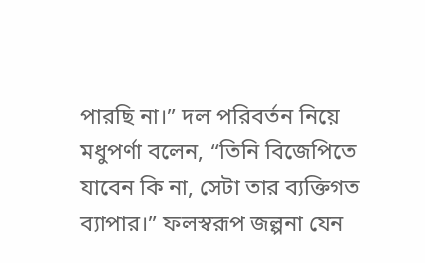পারছি না।” দল পরিবর্তন নিয়ে মধুপর্ণা বলেন, “তিনি বিজেপিতে যাবেন কি না, সেটা তার ব্যক্তিগত ব্যাপার।” ফলস্বরূপ জল্পনা যেন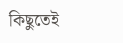কিছুতেই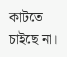কাটতে চাইছে না।